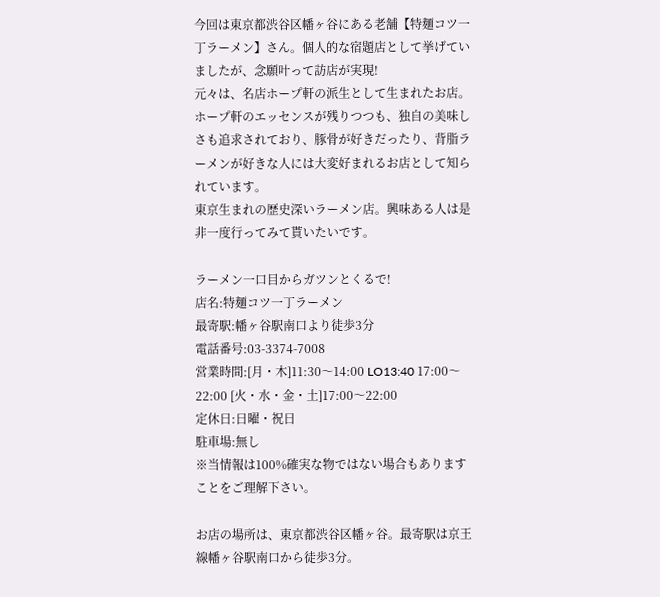今回は東京都渋谷区幡ヶ谷にある老舗【特麺コツ一丁ラーメン】さん。個人的な宿題店として挙げていましたが、念願叶って訪店が実現!
元々は、名店ホープ軒の派生として生まれたお店。ホープ軒のエッセンスが残りつつも、独自の美味しさも追求されており、豚骨が好きだったり、背脂ラーメンが好きな人には大変好まれるお店として知られています。
東京生まれの歴史深いラーメン店。興味ある人は是非一度行ってみて貰いたいです。

ラーメン一口目からガツンとくるで!
店名:特麺コツ一丁ラーメン
最寄駅:幡ヶ谷駅南口より徒歩3分
電話番号:03-3374-7008
営業時間:[月・木]11:30〜14:00 LO13:40 17:00〜22:00 [火・水・金・土]17:00〜22:00
定休日:日曜・祝日
駐車場:無し
※当情報は100%確実な物ではない場合もありますことをご理解下さい。

お店の場所は、東京都渋谷区幡ヶ谷。最寄駅は京王線幡ヶ谷駅南口から徒歩3分。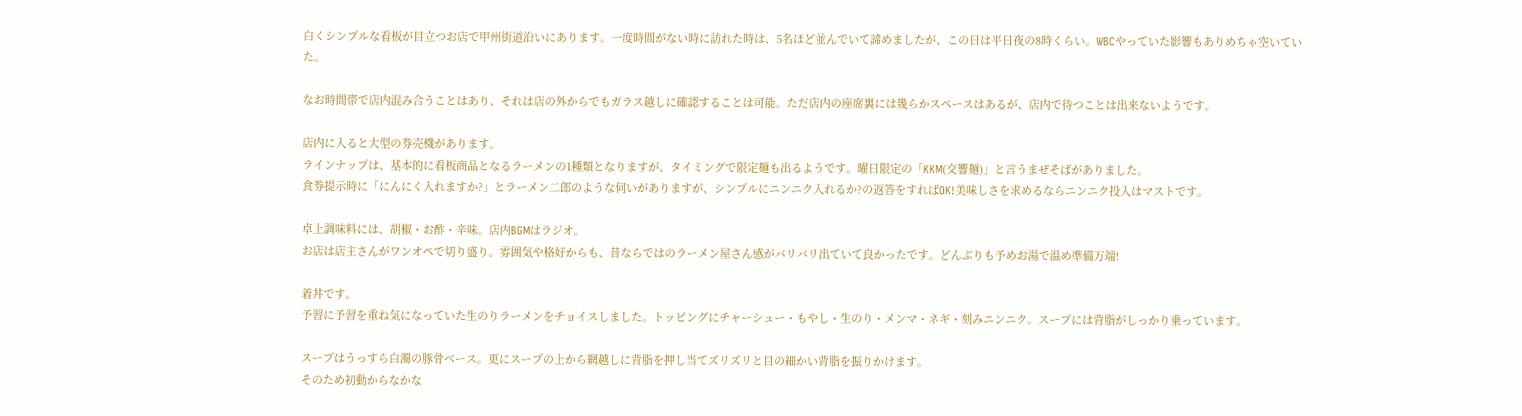白くシンプルな看板が目立つお店で甲州街道沿いにあります。一度時間がない時に訪れた時は、5名ほど並んでいて諦めましたが、この日は平日夜の8時くらい。WBCやっていた影響もありめちゃ空いていた。

なお時間帯で店内混み合うことはあり、それは店の外からでもガラス越しに確認することは可能。ただ店内の座席裏には幾らかスペースはあるが、店内で待つことは出来ないようです。

店内に入ると大型の券売機があります。
ラインナップは、基本的に看板商品となるラーメンの1種類となりますが、タイミングで限定麺も出るようです。曜日限定の「KKM(交響麺)」と言うまぜそばがありました。
食券提示時に「にんにく入れますか?」とラーメン二郎のような伺いがありますが、シンプルにニンニク入れるか?の返答をすればOK!美味しさを求めるならニンニク投入はマストです。

卓上調味料には、胡椒・お酢・辛味。店内BGMはラジオ。
お店は店主さんがワンオペで切り盛り。雰囲気や格好からも、昔ならではのラーメン屋さん感がバリバリ出ていて良かったです。どんぶりも予めお湯で温め準備万端!

着丼です。
予習に予習を重ね気になっていた生のりラーメンをチョイスしました。トッピングにチャーシュー・もやし・生のり・メンマ・ネギ・刻みニンニク。スープには背脂がしっかり乗っています。

スープはうっすら白濁の豚骨ベース。更にスープの上から網越しに背脂を押し当てズリズリと目の細かい背脂を振りかけます。
そのため初動からなかな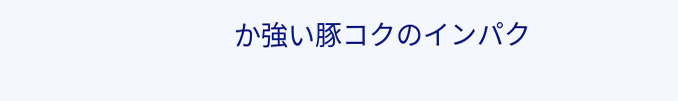か強い豚コクのインパク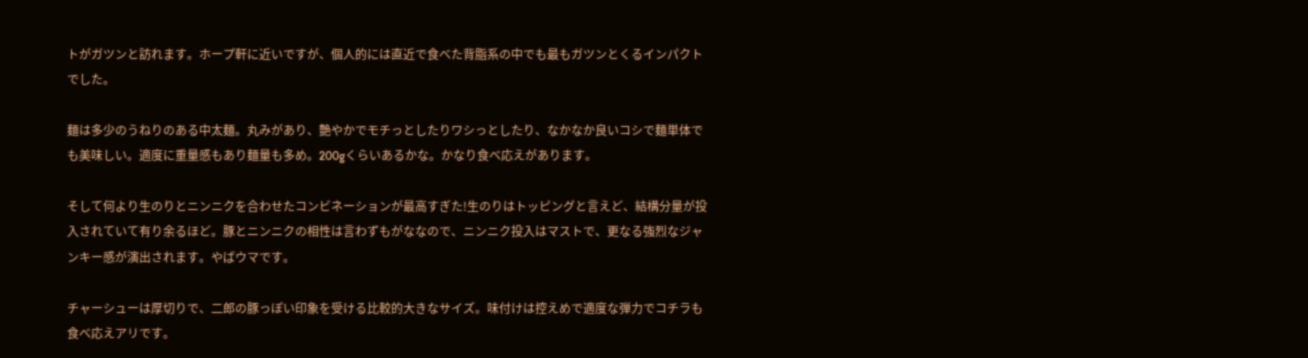トがガツンと訪れます。ホープ軒に近いですが、個人的には直近で食べた背脂系の中でも最もガツンとくるインパクトでした。

麺は多少のうねりのある中太麺。丸みがあり、艶やかでモチっとしたりワシっとしたり、なかなか良いコシで麺単体でも美味しい。適度に重量感もあり麺量も多め。200gくらいあるかな。かなり食べ応えがあります。

そして何より生のりとニンニクを合わせたコンビネーションが最高すぎた!生のりはトッピングと言えど、結構分量が投入されていて有り余るほど。豚とニンニクの相性は言わずもがななので、ニンニク投入はマストで、更なる強烈なジャンキー感が演出されます。やばウマです。

チャーシューは厚切りで、二郎の豚っぽい印象を受ける比較的大きなサイズ。味付けは控えめで適度な弾力でコチラも食べ応えアリです。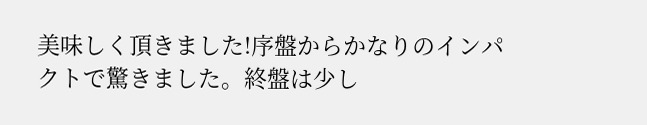美味しく頂きました!序盤からかなりのインパクトで驚きました。終盤は少し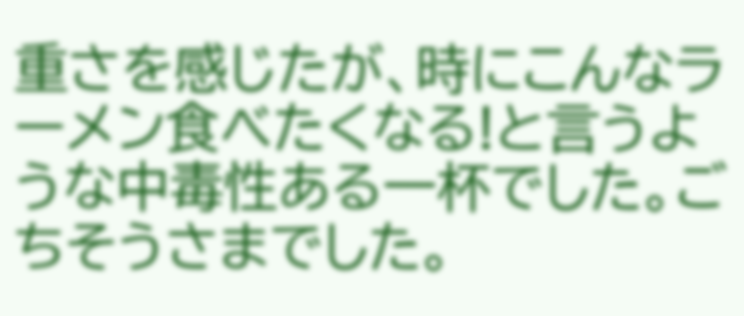重さを感じたが、時にこんなラーメン食べたくなる!と言うような中毒性ある一杯でした。ごちそうさまでした。